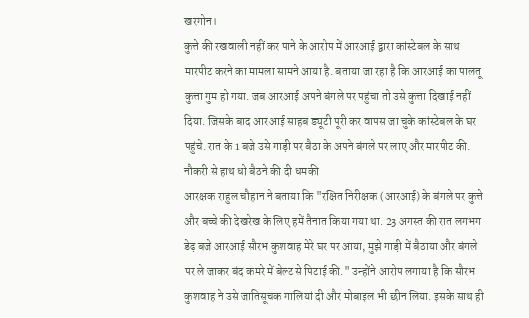खरगोन।
कुत्ते की रखवाली नहीं कर पाने के आरोप में आरआई द्वारा कांस्टेबल के साथ मारपीट करने का मामला सामने आया है. बताया जा रहा है कि आरआई का पालतू कुत्ता गुम हो गया. जब आरआई अपने बंगले पर पहुंचा तो उसे कुत्ता दिखाई नहीं दिया. जिसके बाद आरआई साहब ड्यूटी पूरी कर वापस जा चुके कांस्टेबल के घर पहुंचे. रात के 1 बजे उसे गाड़ी पर बैठा के अपने बंगले पर लाए और मारपीट की.
नौकरी से हाथ धो बैठने की दी धमकी
आरक्षक राहुल चौहान ने बताया कि "रक्षित निरीक्षक (आरआई) के बंगले पर कुत्ते और बच्चे की देखरेख के लिए हमें तैनात किया गया था. 23 अगस्त की रात लगभग डेढ़ बजे आरआई सौरभ कुशवाह मेरे घर पर आया, मुझे गाड़ी में बैठाया और बंगले पर ले जाकर बंद कमरे में बेल्ट से पिटाई की." उन्होंने आरोप लगाया है कि सौरभ कुशवाह ने उसे जातिसूचक गालियां दी और मोबाइल भी छीन लिया. इसके साथ ही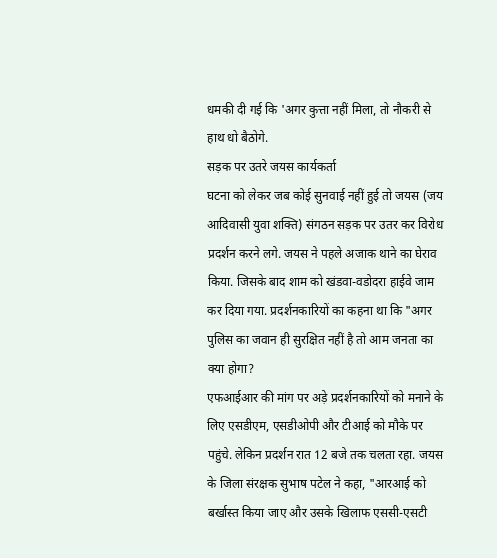धमकी दी गई कि 'अगर कुत्ता नहीं मिला, तो नौकरी से हाथ धो बैठोगे.
सड़क पर उतरे जयस कार्यकर्ता
घटना को लेकर जब कोई सुनवाई नहीं हुई तो जयस (जय आदिवासी युवा शक्ति) संगठन सड़क पर उतर कर विरोध प्रदर्शन करने लगे. जयस ने पहले अजाक थाने का घेराव किया. जिसके बाद शाम को खंडवा-वडोदरा हाईवे जाम कर दिया गया. प्रदर्शनकारियों का कहना था कि "अगर पुलिस का जवान ही सुरक्षित नहीं है तो आम जनता का क्या होगा?
एफआईआर की मांग पर अड़े प्रदर्शनकारियों को मनाने के लिए एसडीएम, एसडीओपी और टीआई को मौके पर पहुंचे. लेकिन प्रदर्शन रात 12 बजे तक चलता रहा. जयस के जिला संरक्षक सुभाष पटेल ने कहा, "आरआई को बर्खास्त किया जाए और उसके खिलाफ एससी-एसटी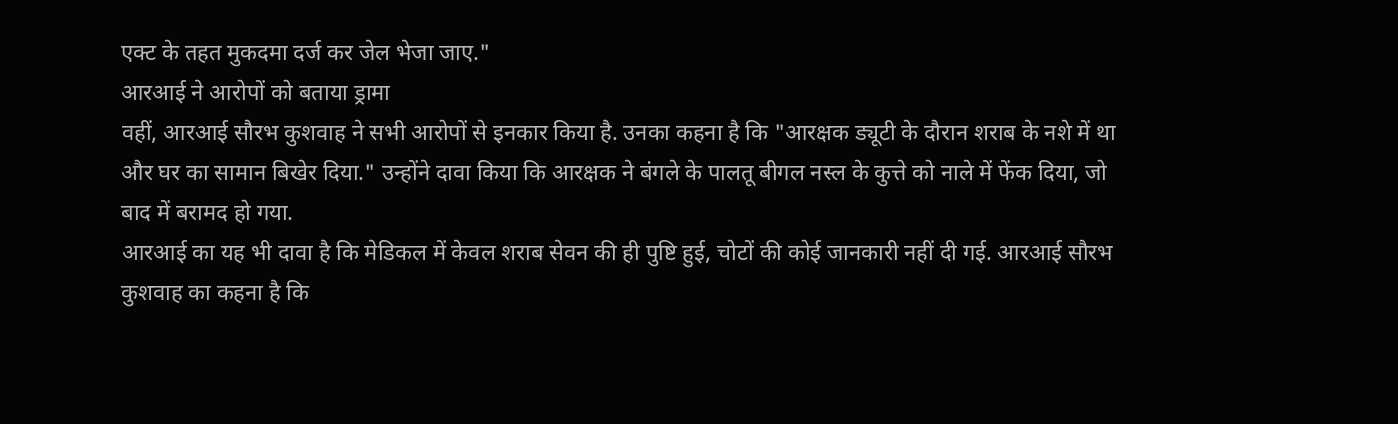एक्ट के तहत मुकदमा दर्ज कर जेल भेजा जाए."
आरआई ने आरोपों को बताया ड्रामा
वहीं, आरआई सौरभ कुशवाह ने सभी आरोपों से इनकार किया है. उनका कहना है कि "आरक्षक ड्यूटी के दौरान शराब के नशे में था और घर का सामान बिखेर दिया." उन्होंने दावा किया कि आरक्षक ने बंगले के पालतू बीगल नस्ल के कुत्ते को नाले में फेंक दिया, जो बाद में बरामद हो गया.
आरआई का यह भी दावा है कि मेडिकल में केवल शराब सेवन की ही पुष्टि हुई, चोटों की कोई जानकारी नहीं दी गई. आरआई सौरभ कुशवाह का कहना है कि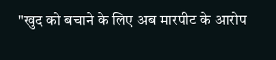"खुद को बचाने के लिए अब मारपीट के आरोप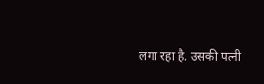लगा रहा है. उसकी पत्नी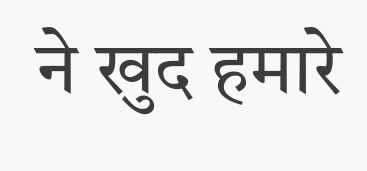ने खुद हमारे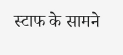स्टाफ के सामने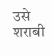उसे शराबी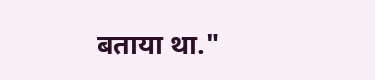बताया था."